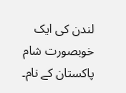لندن کی ایک خوبصورت شام پاکستان کے نام۔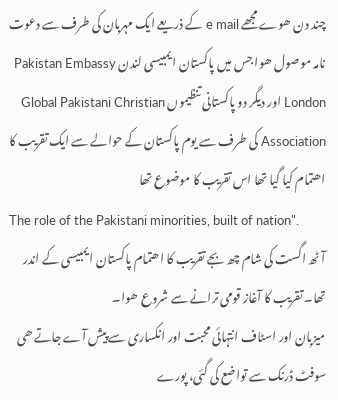چند دن ھوے مجھے e mail کے ذریعے ایک مہربان کی طرف سے دعوت نامہ موصول ھوا جس میں پاکستان ایمبیسی لندن Pakistan Embassy London اور دیگر دو پاکستانی تنظیموں Global Pakistani Christian Association کی طرف سے یوم پاکستان کے حوالے سے ایک تقریب کا اھتمام کیا گیا تھا اس تقریب کا موضوع تھا
The role of the Pakistani minorities, built of nation".
آٹھ اگست کی شام چھ بجے تقریب کا اھتمام پاکستان ایمبیسی کے اندر تھا۔ تقریب کا آغاز قومی ترانے سے شروع ھوا۔
میزبان اور اسٹاف انتہائی محبت اور انکساری سے پیش آے جاتے ھی سوفٹ ڈرنک سے تواضع کی گئی، پورے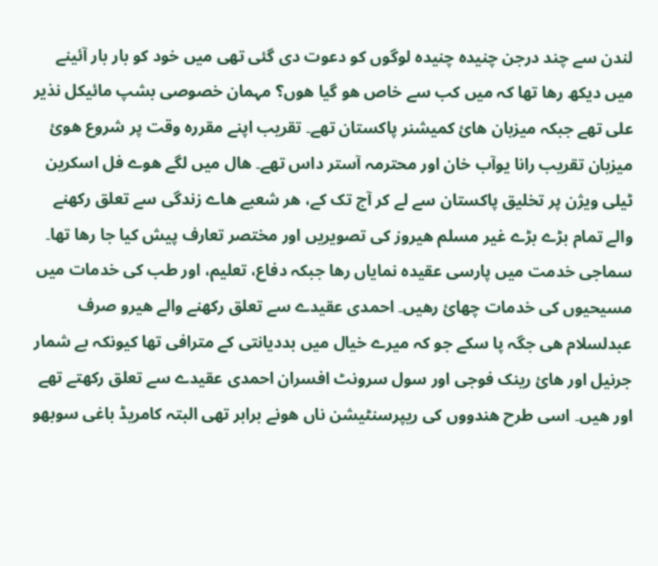لندن سے چند درجن چنیدہ چنیدہ لوگوں کو دعوت دی گئی تھی میں خود کو بار بار آئینے میں دیکھ رھا تھا کہ میں کب سے خاص ھو گیا ھوں؟ مہمان خصوصی بشپ مائیکل نذیر علی تھے جبکہ میزبان ھائ کمیشنر پاکستان تھے۔ تقریب اپنے مقررہ وقت پر شروع ھوئ میزبان تقریب رانا یوآب خان اور محترمہ آستر داس تھے۔ ھال میں لگے ھوے فل اسکرین ٹیلی ویژن پر تخلیق پاکستان سے لے کر آج تک کے، ھر شعبے ھاے زندگی سے تعلق رکھنے والے تمام بڑے بڑے غیر مسلم ھیروز کی تصویریں اور مختصر تعارف پیش کیا جا رھا تھا۔ سماجی خدمت میں پارسی عقیدہ نمایاں رھا جبکہ دفاع، تعلیم، اور طب کی خدمات میں مسیحیوں کی خدمات چھائ رھیں۔ احمدی عقیدے سے تعلق رکھنے والے ھیرو صرف عبدلسلام ھی جگہ پا سکے جو کہ میرے خیال میں بددیانتی کے مترافی تھا کیونکہ بے شمار جرنیل اور ھائ رینک فوجی اور سول سرونٹ افسران احمدی عقیدے سے تعلق رکھتے تھے اور ھیں۔ اسی طرح ھندووں کی ریپرسنٹیشن ناں ھونے برابر تھی البتہ کامریڈ باغی سوبھو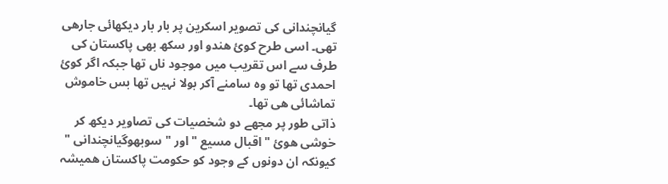گیانچندانی کی تصویر اسکرین پر بار بار دیکھائی جارھی تھی۔ اسی طرح کوئ ھندو اور سکھ بھی پاکستان کی طرف سے اس تقریب میں موجود ناں تھا جبکہ اگر کوئ احمدی تھا تو وہ سامنے آکر بولا نہیں تھا بس خاموش تماشائی ھی تھا۔
ذاتی طور پر مجھے دو شخصیات کی تصاویر دیکھ کر خوشی ھوئ " اقبال مسیع " اور " سوبھوگیانچندانی " کیونکہ ان دونوں کے وجود کو حکومت پاکستان ھمیشہ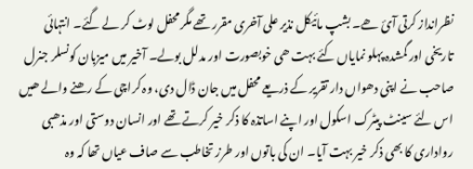نظرانداز کرتی آئ ھے۔ بشپ مائیکل نذیر علی آخری مقرر تھے مگر محفل لوٹ کر لے گئے۔ انتہائی تاریخی اور گمشدہ پہلو نمایاں کئے بہت ھی خوبصورت اور مدلل بولے۔ آخیر میں میزبان کونسلر جنرل صاحب نے اپنی دھواں دار تقریر کے ذریعے محفل میں جان ڈال دی، وہ کراچی کے رھنے والے ھیں اس لئے سینٹ پیٹرک اسکول اور اپنے اساتذہ کا ذکر خیر کرتے تھے اور انسان دوستی اور مذھبی رواداری کا بھی ذکر خیر بہت آیا۔ ان کی باتوں اور طرز تخاطب سے صاف عیاں تھا کہ وہ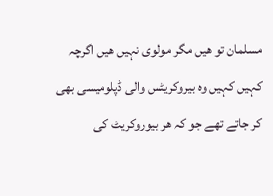مسلمان تو ھیں مگر مولوی نہیں ھیں اگرچہ کہیں کہیں وہ بیروکریٹس والی ڈپلومیسی بھی کر جاتے تھے جو کہ ھر بیوروکریٹ کی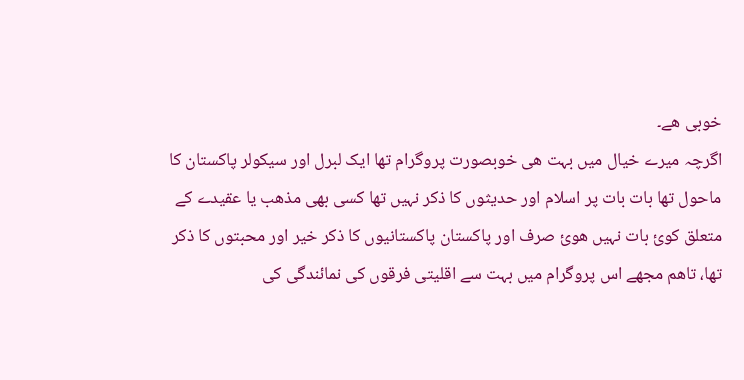خوبی ھے۔
اگرچہ میرے خیال میں بہت ھی خوبصورت پروگرام تھا ایک لبرل اور سیکولر پاکستان کا ماحول تھا بات بات پر اسلام اور حدیثوں کا ذکر نہیں تھا کسی بھی مذھب یا عقیدے کے متعلق کوئ بات نہیں ھوئ صرف اور پاکستان پاکستانیوں کا ذکر خیر اور محبتوں کا ذکر تھا، تاھم مجھے اس پروگرام میں بہت سے اقلیتی فرقوں کی نمائندگی کی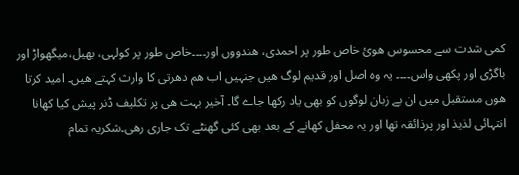کمی شدت سے محسوس ھوئ خاص طور پر احمدی، ھندووں اور۔۔۔۔خاص طور پر کولہی، بھیل،میگھواڑ اور باگڑی اور پکھی واس۔۔۔۔ یہ وہ اصل اور قدیم لوگ ھیں جنہیں اب ھم دھرتی کا وارث کہتے ھیں۔ امید کرتا ھوں مستقبل میں ان بے زبان لوگوں کو بھی یاد رکھا جاے گا۔ آخیر بہت ھی پر تکلیف ڈنر پیش کیا کھانا انتہائی لذیذ اور پرذائقہ تھا اور یہ محفل کھانے کے بعد بھی کئی گھنٹے تک جاری رھی۔شکریہ تمام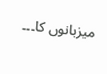میزبانوں کا۔۔۔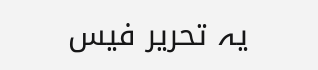یہ تحریر فیس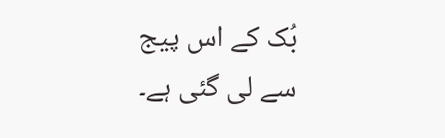بُک کے اس پیج سے لی گئی ہے۔